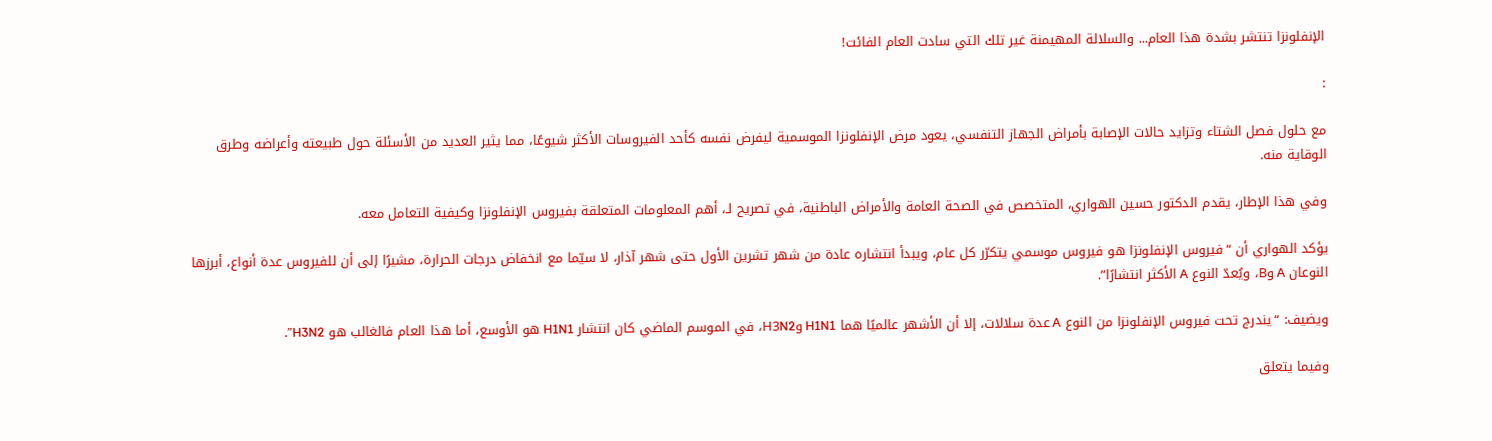الإنفلونزا تنتشر بشدة هذا العام... والسلالة المهيمنة غير تلك التي سادت العام الفائت!

:

مع حلول فصل الشتاء وتزايد حالات الإصابة بأمراض الجهاز التنفسي، يعود مرض الإنفلونزا الموسمية ليفرض نفسه كأحد الفيروسات الأكثر شيوعًا، مما يثير العديد من الأسئلة حول طبيعته وأعراضه وطرق الوقاية منه.

وفي هذا الإطار، يقدم الدكتور حسين الهواري، المتخصص في الصحة العامة والأمراض الباطنية، في تصريح لـ، أهم المعلومات المتعلقة بفيروس الإنفلونزا وكيفية التعامل معه.

يؤكد الهواري أن “فيروس الإنفلونزا هو فيروس موسمي يتكرّر كل عام، ويبدأ انتشاره عادة من شهر تشرين الأول حتى شهر آذار، لا سيّما مع انخفاض درجات الحرارة، مشيرًا إلى أن للفيروس عدة أنواع، أبرزها النوعان A وB، ويُعدّ النوع A الأكثر انتشارًا”.

ويضيف: “يندرج تحت فيروس الإنفلونزا من النوع A عدة سلالات، إلا أن الأشهر عالميًا هما H1N1 وH3N2، في الموسم الماضي كان انتشار H1N1 هو الأوسع، أما هذا العام فالغالب هو H3N2”.

وفيما يتعلق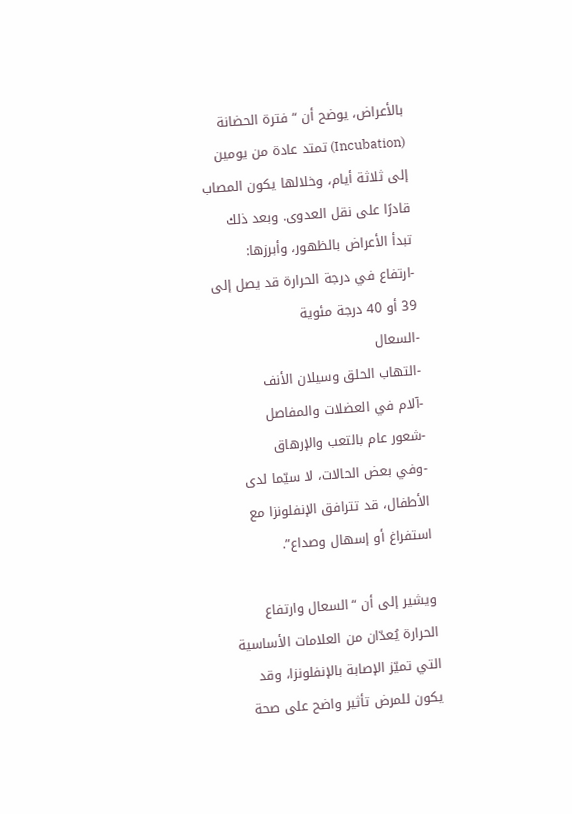بالأعراض، يوضح أن “فترة الحضانة (Incubation) تمتد عادة من يومين إلى ثلاثة أيام، وخلالها يكون المصاب قادرًا على نقل العدوى. وبعد ذلك تبدأ الأعراض بالظهور، وأبرزها:
-ارتفاع في درجة الحرارة قد يصل إلى 39 أو 40 درجة مئوية
-السعال
-التهاب الحلق وسيلان الأنف
-آلام في العضلات والمفاصل
-شعور عام بالتعب والإرهاق
-وفي بعض الحالات، لا سيّما لدى الأطفال، قد تترافق الإنفلونزا مع استفراغ أو إسهال وصداع”.

ويشير إلى أن “السعال وارتفاع الحرارة يُعدّان من العلامات الأساسية التي تميّز الإصابة بالإنفلونزا، وقد يكون للمرض تأثير واضح على صحة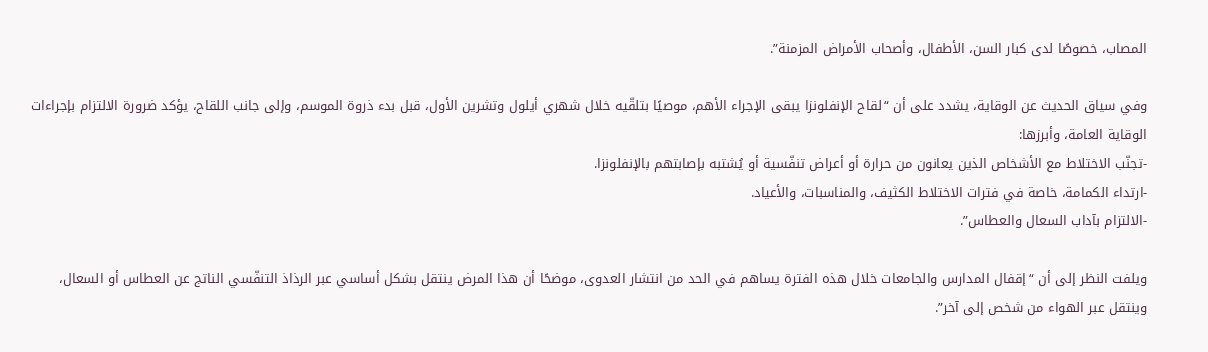المصاب، خصوصًا لدى كبار السن، الأطفال، وأصحاب الأمراض المزمنة”.

وفي سياق الحديث عن الوقاية، يشدد على أن “لقاح الإنفلونزا يبقى الإجراء الأهم، موصيًا بتلقّيه خلال شهري أيلول وتشرين الأول، قبل بدء ذروة الموسم، وإلى جانب اللقاح، يؤكد ضرورة الالتزام بإجراءات الوقاية العامة، وأبرزها:
-تجنّب الاختلاط مع الأشخاص الذين يعانون من حرارة أو أعراض تنفّسية أو يُشتبه بإصابتهم بالإنفلونزا.
-ارتداء الكمامة، خاصة في فترات الاختلاط الكثيف، والمناسبات، والأعياد.
-الالتزام بآداب السعال والعطاس”.

ويلفت النظر إلى أن “إقفال المدارس والجامعات خلال هذه الفترة يساهم في الحد من انتشار العدوى، موضحًا أن هذا المرض ينتقل بشكل أساسي عبر الرذاذ التنفّسي الناتج عن العطاس أو السعال، وينتقل عبر الهواء من شخص إلى آخر”.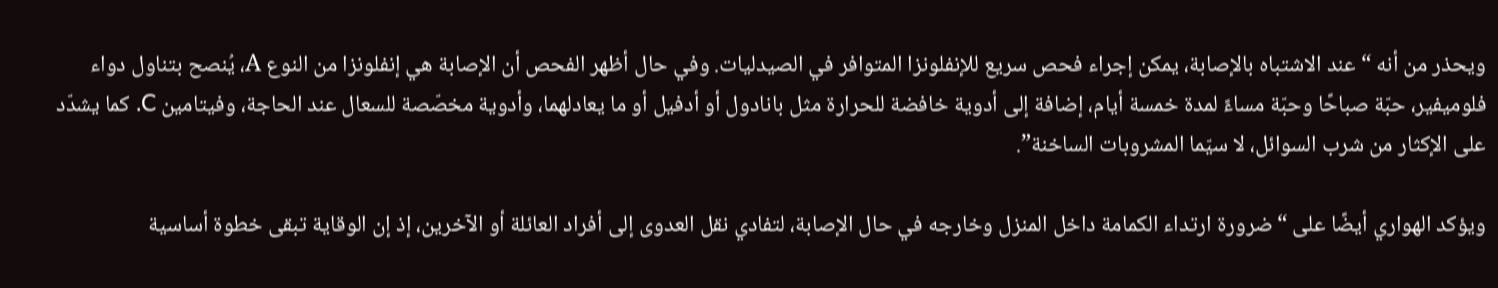ويحذر من أنه “عند الاشتباه بالإصابة، يمكن إجراء فحص سريع للإنفلونزا المتوافر في الصيدليات. وفي حال أظهر الفحص أن الإصابة هي إنفلونزا من النوع A، يُنصح بتناول دواء فلوميفير، حبّة صباحًا وحبّة مساءً لمدة خمسة أيام، إضافة إلى أدوية خافضة للحرارة مثل بانادول أو أدفيل أو ما يعادلهما، وأدوية مخصّصة للسعال عند الحاجة، وفيتامين C. كما يشدّد على الإكثار من شرب السوائل، لا سيّما المشروبات الساخنة”.

ويؤكد الهواري أيضًا على “ضرورة ارتداء الكمامة داخل المنزل وخارجه في حال الإصابة، لتفادي نقل العدوى إلى أفراد العائلة أو الآخرين، إذ إن الوقاية تبقى خطوة أساسية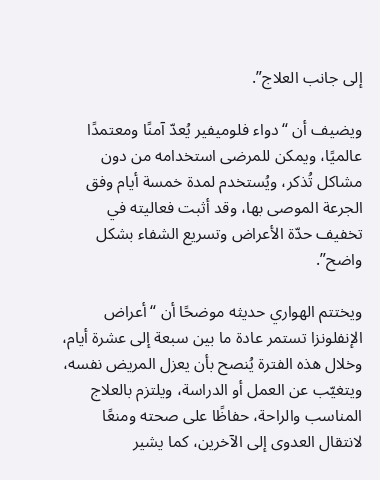إلى جانب العلاج”.

ويضيف أن “دواء فلوميفير يُعدّ آمنًا ومعتمدًا عالميًا، ويمكن للمرضى استخدامه من دون مشاكل تُذكر، ويُستخدم لمدة خمسة أيام وفق الجرعة الموصى بها، وقد أثبت فعاليته في تخفيف حدّة الأعراض وتسريع الشفاء بشكل واضح”.

ويختتم الهواري حديثه موضحًا أن “أعراض الإنفلونزا تستمر عادة ما بين سبعة إلى عشرة أيام، وخلال هذه الفترة يُنصح بأن يعزل المريض نفسه، ويتغيّب عن العمل أو الدراسة، ويلتزم بالعلاج المناسب والراحة، حفاظًا على صحته ومنعًا لانتقال العدوى إلى الآخرين، كما يشير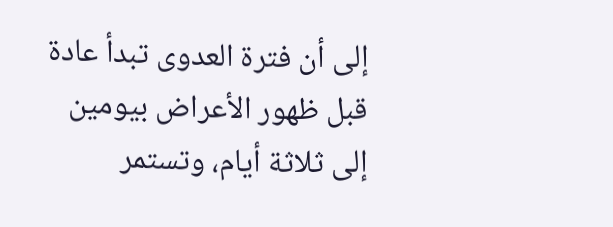إلى أن فترة العدوى تبدأ عادة قبل ظهور الأعراض بيومين إلى ثلاثة أيام، وتستمر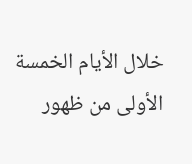خلال الأيام الخمسة الأولى من ظهور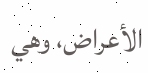الأعراض، وهي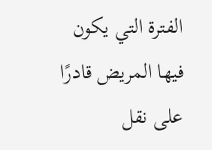الفترة التي يكون فيها المريض قادرًا على نقل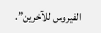الفيروس للآخرين”.